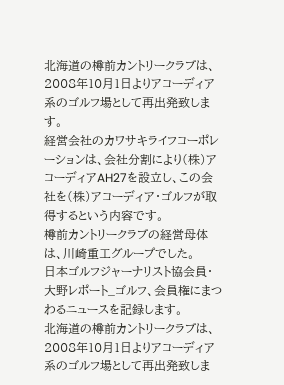北海道の樽前カントリークラブは、2008年10月1日よりアコーディア系のゴルフ場として再出発致します。
経営会社のカワサキライフコーポレーションは、会社分割により(株)アコーディアAH27を設立し、この会社を(株)アコーディア・ゴルフが取得するという内容です。
樽前カントリークラブの経営母体は、川崎重工グループでした。
日本ゴルフジャーナリスト協会員・大野レポート_ゴルフ、会員権にまつわるニュースを記録します。
北海道の樽前カントリークラブは、2008年10月1日よりアコーディア系のゴルフ場として再出発致しま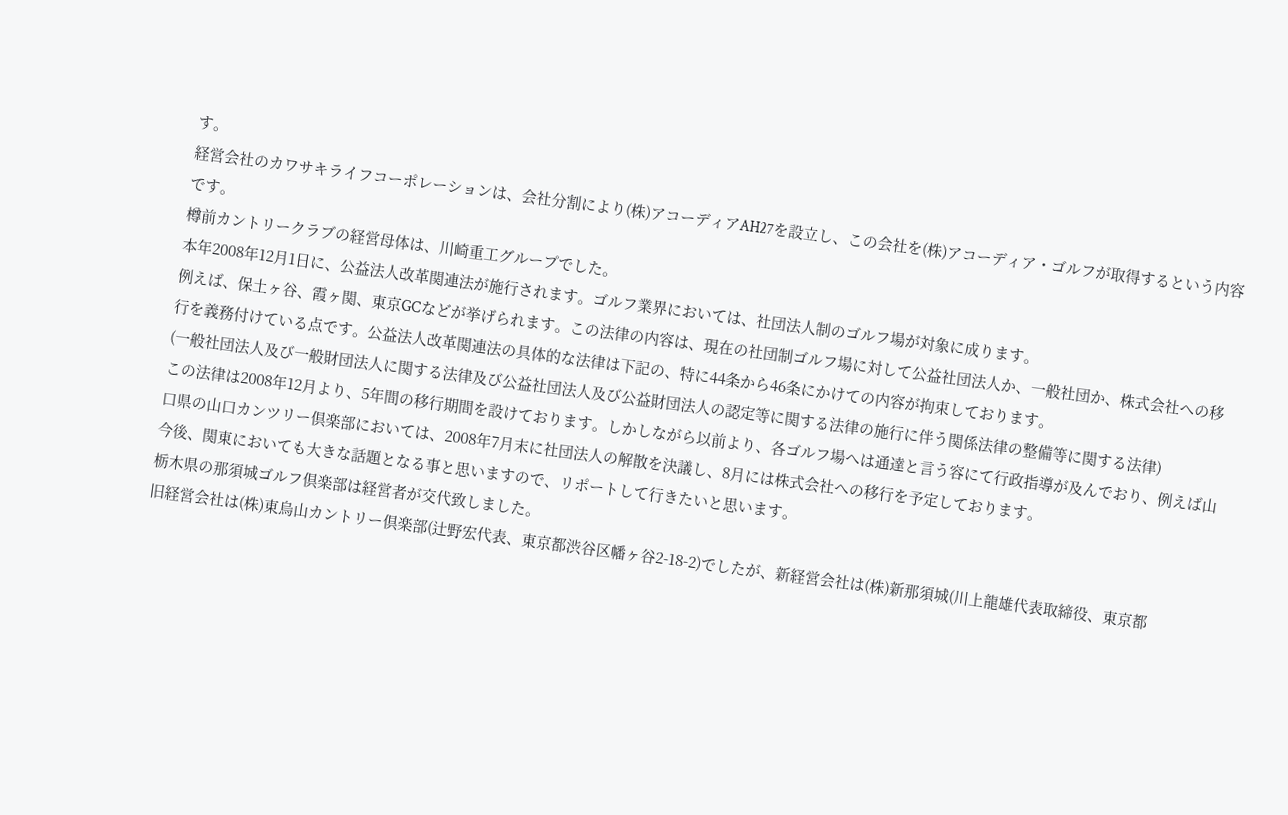す。
経営会社のカワサキライフコーポレーションは、会社分割により(株)アコーディアAH27を設立し、この会社を(株)アコーディア・ゴルフが取得するという内容です。
樽前カントリークラブの経営母体は、川崎重工グループでした。
本年2008年12月1日に、公益法人改革関連法が施行されます。ゴルフ業界においては、社団法人制のゴルフ場が対象に成ります。
例えば、保土ヶ谷、霞ヶ関、東京GCなどが挙げられます。この法律の内容は、現在の社団制ゴルフ場に対して公益社団法人か、一般社団か、株式会社への移行を義務付けている点です。公益法人改革関連法の具体的な法律は下記の、特に44条から46条にかけての内容が拘束しております。
(一般社団法人及び一般財団法人に関する法律及び公益社団法人及び公益財団法人の認定等に関する法律の施行に伴う関係法律の整備等に関する法律)
この法律は2008年12月より、5年間の移行期間を設けております。しかしながら以前より、各ゴルフ場へは通達と言う容にて行政指導が及んでおり、例えば山口県の山口カンツリー倶楽部においては、2008年7月末に社団法人の解散を決議し、8月には株式会社への移行を予定しております。
今後、関東においても大きな話題となる事と思いますので、リポートして行きたいと思います。
栃木県の那須城ゴルフ倶楽部は経営者が交代致しました。
旧経営会社は(株)東烏山カントリー倶楽部(辻野宏代表、東京都渋谷区幡ヶ谷2-18-2)でしたが、新経営会社は(株)新那須城(川上龍雄代表取締役、東京都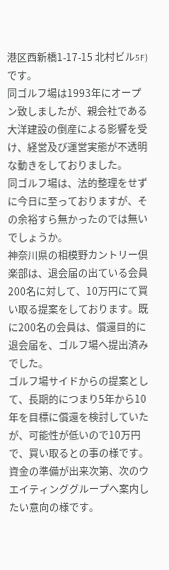港区西新橋1-17-15 北村ビル5F)です。
同ゴルフ場は1993年にオープン致しましたが、親会社である大洋建設の倒産による影響を受け、経営及び運営実態が不透明な動きをしておりました。
同ゴルフ場は、法的整理をせずに今日に至っておりますが、その余裕すら無かったのでは無いでしょうか。
神奈川県の相模野カントリー倶楽部は、退会届の出ている会員200名に対して、10万円にて買い取る提案をしております。既に200名の会員は、償還目的に退会届を、ゴルフ場へ提出済みでした。
ゴルフ場サイドからの提案として、長期的につまり5年から10年を目標に償還を検討していたが、可能性が低いので10万円で、買い取るとの事の様です。
資金の準備が出来次第、次のウエイティンググループへ案内したい意向の様です。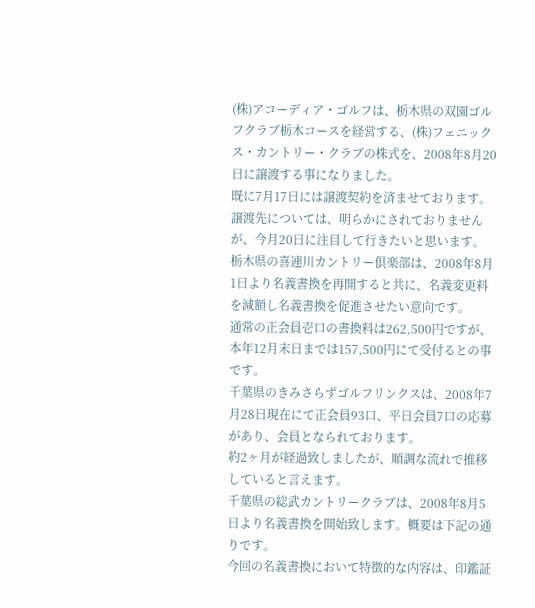(株)アコーディア・ゴルフは、栃木県の双園ゴルフクラブ栃木コースを経営する、(株)フェニックス・カントリー・クラブの株式を、2008年8月20日に譲渡する事になりました。
既に7月17日には譲渡契約を済ませております。
譲渡先については、明らかにされておりませんが、今月20日に注目して行きたいと思います。
栃木県の喜連川カントリー倶楽部は、2008年8月1日より名義書換を再開すると共に、名義変更料を減額し名義書換を促進させたい意向です。
通常の正会員壱口の書換料は262,500円ですが、本年12月末日までは157,500円にて受付るとの事です。
千葉県のきみさらずゴルフリンクスは、2008年7月28日現在にて正会員93口、平日会員7口の応募があり、会員となられております。
約2ヶ月が経過致しましたが、順調な流れで推移していると言えます。
千葉県の総武カントリークラブは、2008年8月5日より名義書換を開始致します。概要は下記の通りです。
今回の名義書換において特徴的な内容は、印鑑証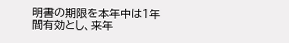明書の期限を本年中は1年間有効とし、来年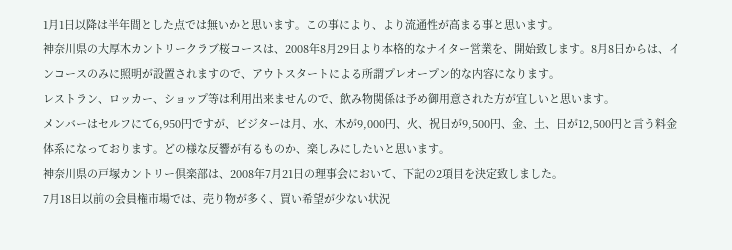1月1日以降は半年間とした点では無いかと思います。この事により、より流通性が高まる事と思います。
神奈川県の大厚木カントリークラブ桜コースは、2008年8月29日より本格的なナイター営業を、開始致します。8月8日からは、インコースのみに照明が設置されますので、アウトスタートによる所謂プレオープン的な内容になります。
レストラン、ロッカー、ショップ等は利用出来ませんので、飲み物関係は予め御用意された方が宜しいと思います。
メンバーはセルフにて6,950円ですが、ビジターは月、水、木が9,000円、火、祝日が9,500円、金、土、日が12,500円と言う料金体系になっております。どの様な反響が有るものか、楽しみにしたいと思います。
神奈川県の戸塚カントリー倶楽部は、2008年7月21日の理事会において、下記の2項目を決定致しました。
7月18日以前の会員権市場では、売り物が多く、買い希望が少ない状況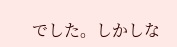でした。しかしな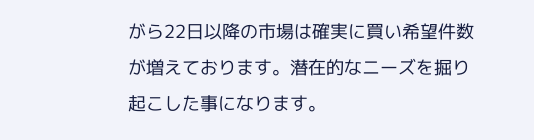がら22日以降の市場は確実に買い希望件数が増えております。潜在的なニーズを掘り起こした事になります。